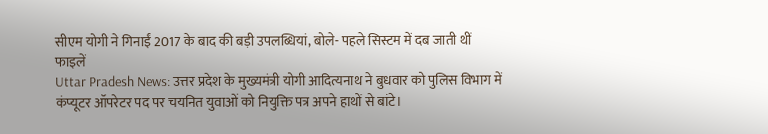सीएम योगी ने गिनाईं 2017 के बाद की बड़ी उपलब्धियां, बोले- पहले सिस्टम में दब जाती थीं फाइलें
Uttar Pradesh News: उत्तर प्रदेश के मुख्यमंत्री योगी आदित्यनाथ ने बुधवार को पुलिस विभाग में कंप्यूटर ऑपरेटर पद पर चयनित युवाओं को नियुक्ति पत्र अपने हाथों से बांटे।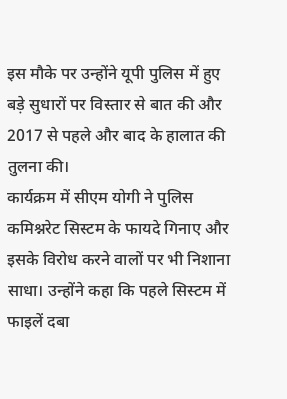इस मौके पर उन्होंने यूपी पुलिस में हुए बड़े सुधारों पर विस्तार से बात की और 2017 से पहले और बाद के हालात की तुलना की।
कार्यक्रम में सीएम योगी ने पुलिस कमिश्नरेट सिस्टम के फायदे गिनाए और इसके विरोध करने वालों पर भी निशाना साधा। उन्होंने कहा कि पहले सिस्टम में फाइलें दबा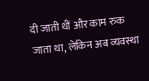दी जाती थीं और काम रुक जाता था, लेकिन अब व्यवस्था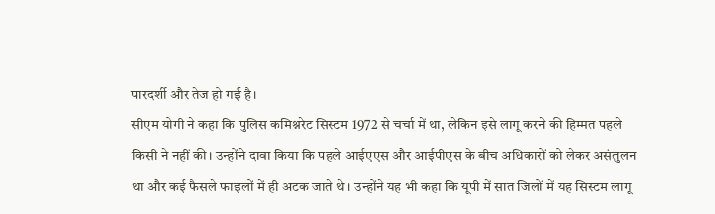पारदर्शी और तेज हो गई है।
सीएम योगी ने कहा कि पुलिस कमिश्नरेट सिस्टम 1972 से चर्चा में था, लेकिन इसे लागू करने की हिम्मत पहले किसी ने नहीं की। उन्होंने दावा किया कि पहले आईएएस और आईपीएस के बीच अधिकारों को लेकर असंतुलन था और कई फैसले फाइलों में ही अटक जाते थे। उन्होंने यह भी कहा कि यूपी में सात जिलों में यह सिस्टम लागू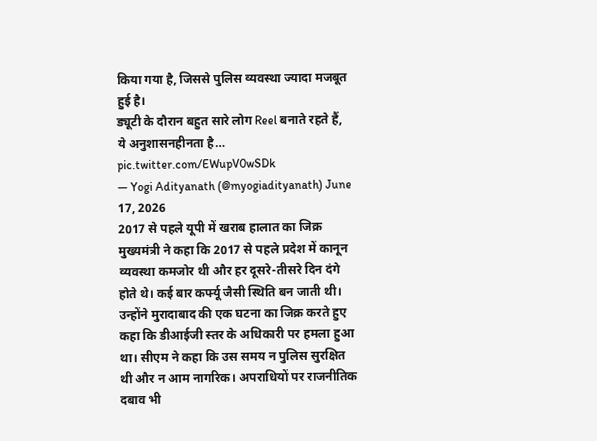किया गया है, जिससे पुलिस व्यवस्था ज्यादा मजबूत हुई है।
ड्यूटी के दौरान बहुत सारे लोग Reel बनाते रहते हैं,
ये अनुशासनहीनता है… pic.twitter.com/EWupV0wSDk
— Yogi Adityanath (@myogiadityanath) June 17, 2026
2017 से पहले यूपी में खराब हालात का जिक्र
मुख्यमंत्री ने कहा कि 2017 से पहले प्रदेश में कानून व्यवस्था कमजोर थी और हर दूसरे-तीसरे दिन दंगे होते थे। कई बार कर्फ्यू जैसी स्थिति बन जाती थी। उन्होंने मुरादाबाद की एक घटना का जिक्र करते हुए कहा कि डीआईजी स्तर के अधिकारी पर हमला हुआ था। सीएम ने कहा कि उस समय न पुलिस सुरक्षित थी और न आम नागरिक। अपराधियों पर राजनीतिक दबाव भी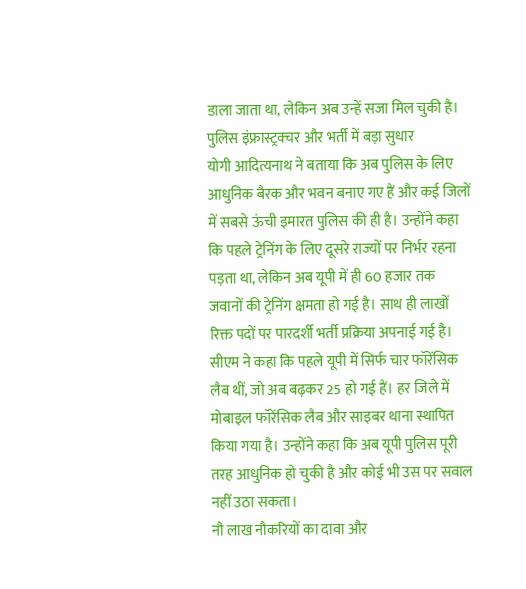डाला जाता था, लेकिन अब उन्हें सजा मिल चुकी है।
पुलिस इंफ्रास्ट्रक्चर और भर्ती में बड़ा सुधार
योगी आदित्यनाथ ने बताया कि अब पुलिस के लिए आधुनिक बैरक और भवन बनाए गए हैं और कई जिलों में सबसे ऊंची इमारत पुलिस की ही है। उन्होंने कहा कि पहले ट्रेनिंग के लिए दूसरे राज्यों पर निर्भर रहना पड़ता था, लेकिन अब यूपी में ही 60 हजार तक जवानों की ट्रेनिंग क्षमता हो गई है। साथ ही लाखों रिक्त पदों पर पारदर्शी भर्ती प्रक्रिया अपनाई गई है।
सीएम ने कहा कि पहले यूपी में सिर्फ चार फॉरेंसिक लैब थीं, जो अब बढ़कर 25 हो गई हैं। हर जिले में मोबाइल फॉरेंसिक लैब और साइबर थाना स्थापित किया गया है। उन्होंने कहा कि अब यूपी पुलिस पूरी तरह आधुनिक हो चुकी है और कोई भी उस पर सवाल नहीं उठा सकता।
नौ लाख नौकरियों का दावा और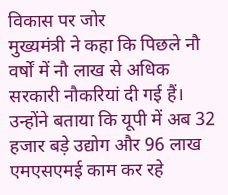विकास पर जोर
मुख्यमंत्री ने कहा कि पिछले नौ वर्षों में नौ लाख से अधिक सरकारी नौकरियां दी गई हैं। उन्होंने बताया कि यूपी में अब 32 हजार बड़े उद्योग और 96 लाख एमएसएमई काम कर रहे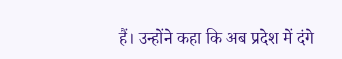हैं। उन्होंने कहा कि अब प्रदेश में दंगे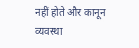नहीं होते और कानून व्यवस्था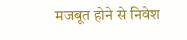मजबूत होने से निवेश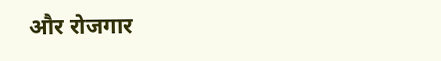और रोजगार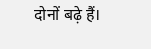दोनों बढ़े हैं।